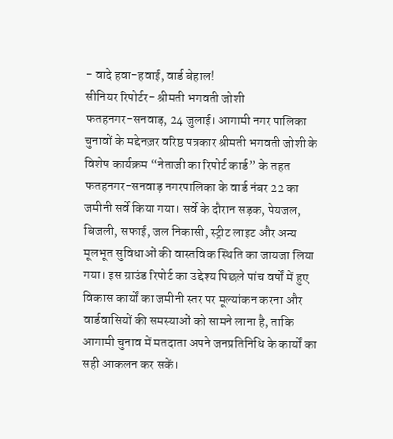- वादे हवा-हवाई, वार्ड बेहाल!
सीनियर रिपोर्टर- श्रीमती भगवती जोशी
फतहनगर-सनवाड़, 24 जुलाई। आगामी नगर पालिका चुनावों के मद्देनज़र वरिष्ठ पत्रकार श्रीमती भगवती जोशी के विशेष कार्यक्रम “नेताजी का रिपोर्ट कार्ड” के तहत फतहनगर-सनवाड़ नगरपालिका के वार्ड नंबर 22 का जमीनी सर्वे किया गया। सर्वे के दौरान सड़क, पेयजल, बिजली, सफाई, जल निकासी, स्ट्रीट लाइट और अन्य मूलभूत सुविधाओं की वास्तविक स्थिति का जायजा लिया गया। इस ग्राउंड रिपोर्ट का उद्देश्य पिछले पांच वर्षों में हुए विकास कार्यों का जमीनी स्तर पर मूल्यांकन करना और वार्डवासियों की समस्याओं को सामने लाना है, ताकि आगामी चुनाव में मतदाता अपने जनप्रतिनिधि के कार्यों का सही आकलन कर सकें।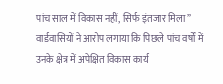पांच साल में विकास नहीं, सिर्फ इंतजार मिला”
वार्डवासियों ने आरोप लगाया कि पिछले पांच वर्षों में उनके क्षेत्र में अपेक्षित विकास कार्य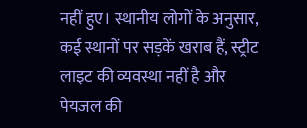नहीं हुए। स्थानीय लोगों के अनुसार, कई स्थानों पर सड़कें खराब हैं, स्ट्रीट लाइट की व्यवस्था नहीं है और पेयजल की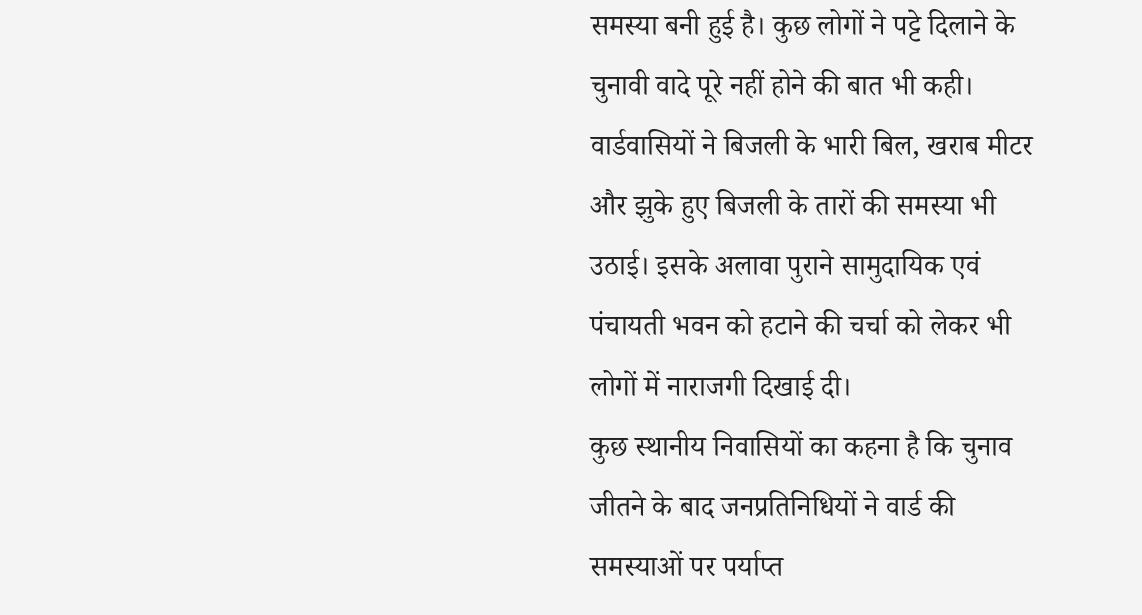समस्या बनी हुई है। कुछ लोगों ने पट्टे दिलाने के चुनावी वादे पूरे नहीं होने की बात भी कही।
वार्डवासियों ने बिजली के भारी बिल, खराब मीटर और झुके हुए बिजली के तारों की समस्या भी उठाई। इसके अलावा पुराने सामुदायिक एवं पंचायती भवन को हटाने की चर्चा को लेकर भी लोगों में नाराजगी दिखाई दी।
कुछ स्थानीय निवासियों का कहना है कि चुनाव जीतने के बाद जनप्रतिनिधियों ने वार्ड की समस्याओं पर पर्याप्त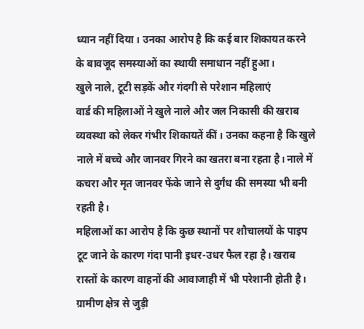ध्यान नहीं दिया। उनका आरोप है कि कई बार शिकायत करने के बावजूद समस्याओं का स्थायी समाधान नहीं हुआ।
खुले नाले, टूटी सड़कें और गंदगी से परेशान महिलाएं
वार्ड की महिलाओं ने खुले नाले और जल निकासी की खराब व्यवस्था को लेकर गंभीर शिकायतें कीं। उनका कहना है कि खुले नाले में बच्चे और जानवर गिरने का खतरा बना रहता है। नाले में कचरा और मृत जानवर फेंके जाने से दुर्गंध की समस्या भी बनी रहती है।
महिलाओं का आरोप है कि कुछ स्थानों पर शौचालयों के पाइप टूट जाने के कारण गंदा पानी इधर-उधर फैल रहा है। खराब रास्तों के कारण वाहनों की आवाजाही में भी परेशानी होती है। ग्रामीण क्षेत्र से जुड़ी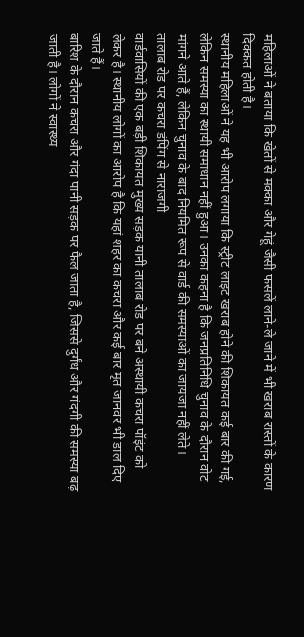महिलाओं ने बताया कि खेतों से मक्का और गेहूं जैसी फसलें लाने-ले जाने में भी खराब रास्तों के कारण दिक्कत होती है।
स्थानीय महिलाओं ने यह भी आरोप लगाया कि स्ट्रीट लाइट खराब होने की शिकायत कई बार की गई, लेकिन समस्या का स्थायी समाधान नहीं हुआ। उनका कहना है कि जनप्रतिनिधि चुनाव के दौरान वोट मांगने आते हैं, लेकिन चुनाव के बाद नियमित रूप से वार्ड की समस्याओं का जायजा नहीं लेते।
तालाब रोड पर कचरा डंपिंग से नाराजगी
वार्डवासियों की एक बड़ी शिकायत मुख्य सड़क यानी तालाब रोड पर बने अस्थायी कचरा पॉइंट को लेकर है। स्थानीय लोगों का आरोप है कि यहां शहर का कचरा और कई बार मृत जानवर भी डाल दिए जाते हैं।
बारिश के दौरान कचरा और गंदा पानी सड़क पर फैल जाता है, जिससे दुर्गंध और गंदगी की समस्या बढ़ जाती है। लोगों ने स्वास्थ्य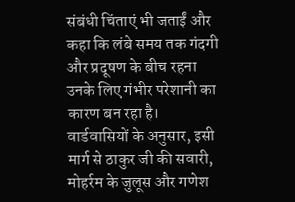संबंधी चिंताएं भी जताईं और कहा कि लंबे समय तक गंदगी और प्रदूषण के बीच रहना उनके लिए गंभीर परेशानी का कारण बन रहा है।
वार्डवासियों के अनुसार, इसी मार्ग से ठाकुर जी की सवारी, मोहर्रम के जुलूस और गणेश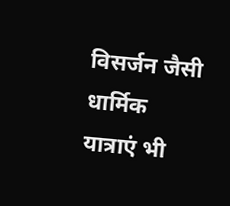विसर्जन जैसी धार्मिक यात्राएं भी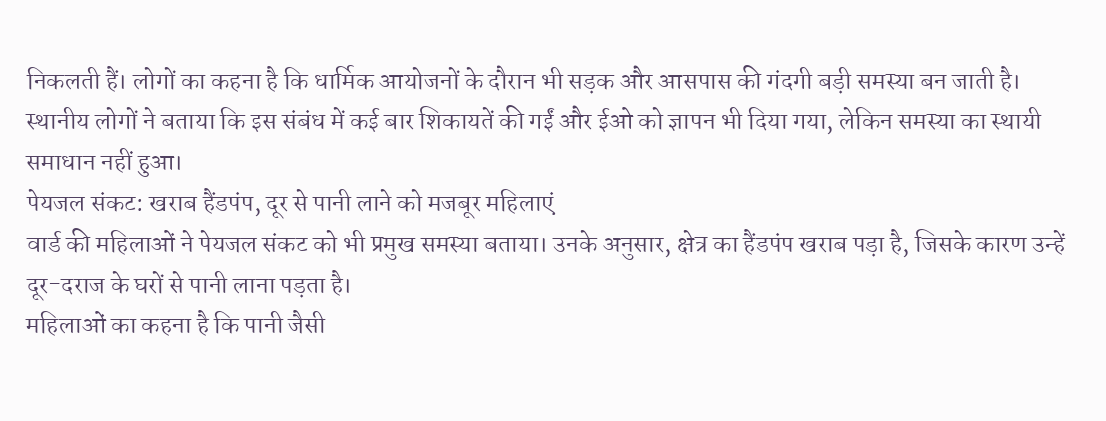निकलती हैं। लोगों का कहना है कि धार्मिक आयोजनों के दौरान भी सड़क और आसपास की गंदगी बड़ी समस्या बन जाती है।
स्थानीय लोगों ने बताया कि इस संबंध में कई बार शिकायतें की गईं और ईओ को ज्ञापन भी दिया गया, लेकिन समस्या का स्थायी समाधान नहीं हुआ।
पेयजल संकट: खराब हैंडपंप, दूर से पानी लाने को मजबूर महिलाएं
वार्ड की महिलाओं ने पेयजल संकट को भी प्रमुख समस्या बताया। उनके अनुसार, क्षेत्र का हैंडपंप खराब पड़ा है, जिसके कारण उन्हें दूर-दराज के घरों से पानी लाना पड़ता है।
महिलाओं का कहना है कि पानी जैसी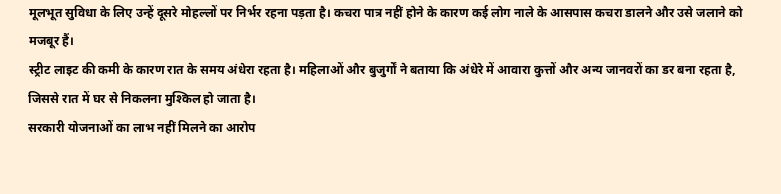मूलभूत सुविधा के लिए उन्हें दूसरे मोहल्लों पर निर्भर रहना पड़ता है। कचरा पात्र नहीं होने के कारण कई लोग नाले के आसपास कचरा डालने और उसे जलाने को मजबूर हैं।
स्ट्रीट लाइट की कमी के कारण रात के समय अंधेरा रहता है। महिलाओं और बुजुर्गों ने बताया कि अंधेरे में आवारा कुत्तों और अन्य जानवरों का डर बना रहता है, जिससे रात में घर से निकलना मुश्किल हो जाता है।
सरकारी योजनाओं का लाभ नहीं मिलने का आरोप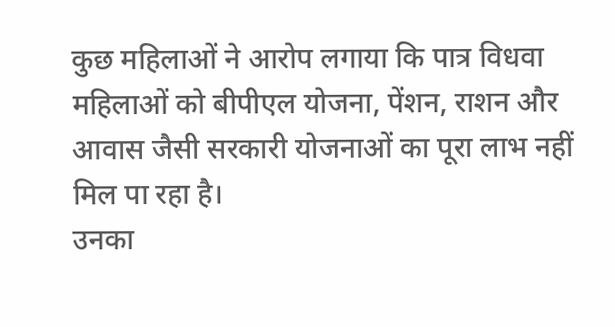कुछ महिलाओं ने आरोप लगाया कि पात्र विधवा महिलाओं को बीपीएल योजना, पेंशन, राशन और आवास जैसी सरकारी योजनाओं का पूरा लाभ नहीं मिल पा रहा है।
उनका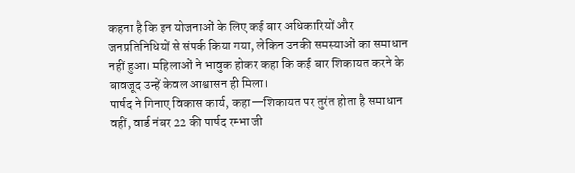कहना है कि इन योजनाओं के लिए कई बार अधिकारियों और जनप्रतिनिधियों से संपर्क किया गया, लेकिन उनकी समस्याओं का समाधान नहीं हुआ। महिलाओं ने भावुक होकर कहा कि कई बार शिकायत करने के बावजूद उन्हें केवल आश्वासन ही मिला।
पार्षद ने गिनाए विकास कार्य, कहा—शिकायत पर तुरंत होता है समाधान
वहीं, वार्ड नंबर 22 की पार्षद रम्भा जी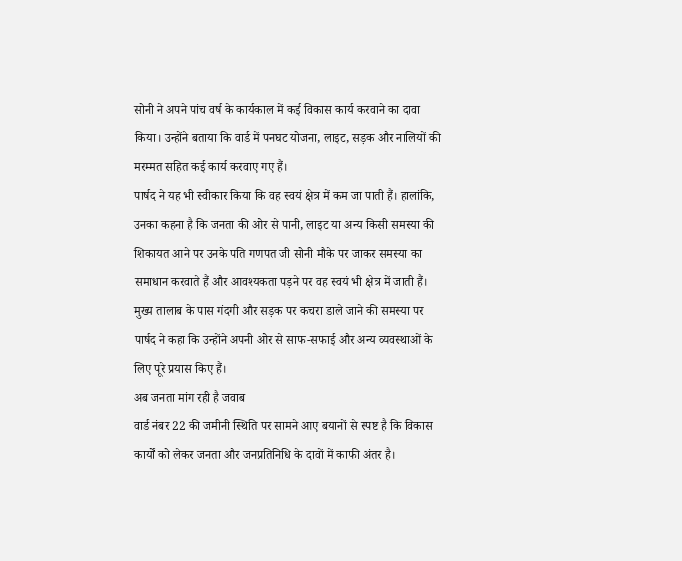सोनी ने अपने पांच वर्ष के कार्यकाल में कई विकास कार्य करवाने का दावा किया। उन्होंने बताया कि वार्ड में पनघट योजना, लाइट, सड़क और नालियों की मरम्मत सहित कई कार्य करवाए गए हैं।
पार्षद ने यह भी स्वीकार किया कि वह स्वयं क्षेत्र में कम जा पाती हैं। हालांकि, उनका कहना है कि जनता की ओर से पानी, लाइट या अन्य किसी समस्या की शिकायत आने पर उनके पति गणपत जी सोनी मौके पर जाकर समस्या का समाधान करवाते हैं और आवश्यकता पड़ने पर वह स्वयं भी क्षेत्र में जाती हैं।
मुख्य तालाब के पास गंदगी और सड़क पर कचरा डाले जाने की समस्या पर पार्षद ने कहा कि उन्होंने अपनी ओर से साफ-सफाई और अन्य व्यवस्थाओं के लिए पूरे प्रयास किए हैं।
अब जनता मांग रही है जवाब
वार्ड नंबर 22 की जमीनी स्थिति पर सामने आए बयानों से स्पष्ट है कि विकास कार्यों को लेकर जनता और जनप्रतिनिधि के दावों में काफी अंतर है।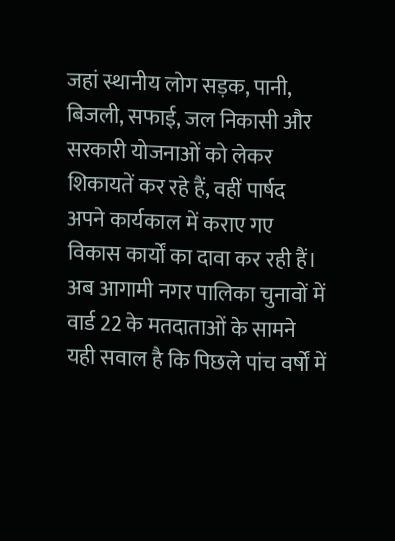जहां स्थानीय लोग सड़क, पानी, बिजली, सफाई, जल निकासी और सरकारी योजनाओं को लेकर शिकायतें कर रहे हैं, वहीं पार्षद अपने कार्यकाल में कराए गए विकास कार्यों का दावा कर रही हैं।
अब आगामी नगर पालिका चुनावों में वार्ड 22 के मतदाताओं के सामने यही सवाल है कि पिछले पांच वर्षों में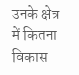उनके क्षेत्र में कितना विकास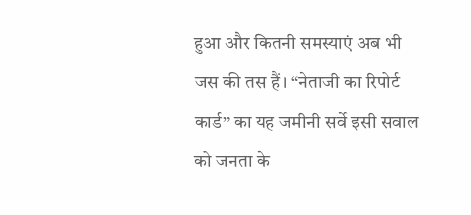हुआ और कितनी समस्याएं अब भी जस की तस हैं। “नेताजी का रिपोर्ट कार्ड” का यह जमीनी सर्वे इसी सवाल को जनता के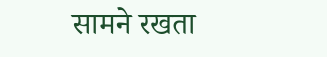सामने रखता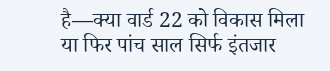है—क्या वार्ड 22 को विकास मिला या फिर पांच साल सिर्फ इंतजार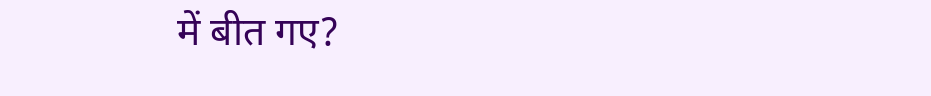में बीत गए?